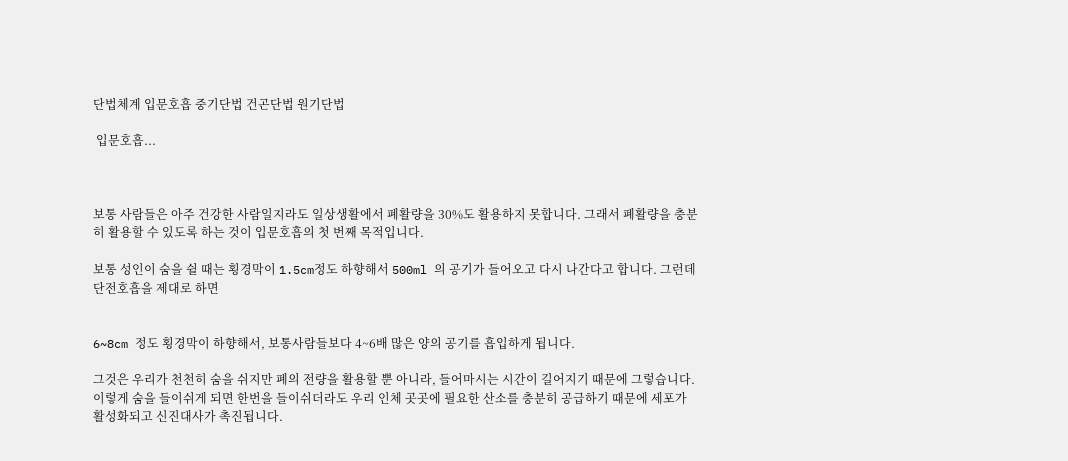단법체계 입문호흡 중기단법 건곤단법 원기단법

 입문호흡...



보통 사람들은 아주 건강한 사람일지라도 일상생활에서 폐활량을 30%도 활용하지 못합니다. 그래서 폐활량을 충분히 활용할 수 있도록 하는 것이 입문호흡의 첫 번째 목적입니다.

보통 성인이 숨을 쉴 때는 횡경막이 1.5cm정도 하향해서 500ml 의 공기가 들어오고 다시 나간다고 합니다. 그런데 단전호흡을 제대로 하면


6~8cm 정도 횡경막이 하향해서, 보통사람들보다 4~6배 많은 양의 공기를 흡입하게 됩니다.

그것은 우리가 천천히 숨을 쉬지만 폐의 전량을 활용할 뿐 아니라, 들어마시는 시간이 길어지기 때문에 그렇습니다. 이렇게 숨을 들이쉬게 되면 한번을 들이쉬더라도 우리 인체 곳곳에 필요한 산소를 충분히 공급하기 때문에 세포가 활성화되고 신진대사가 촉진됩니다.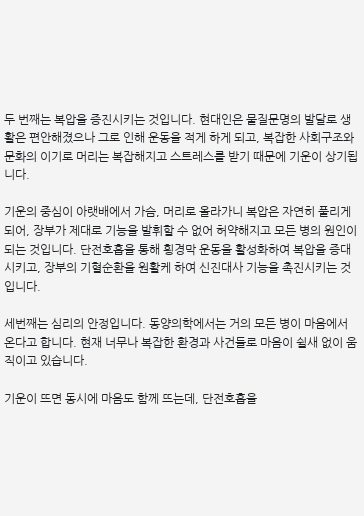두 번째는 복압을 증진시키는 것입니다. 현대인은 물질문명의 발달로 생활은 편안해졌으나 그로 인해 운동을 적게 하게 되고, 복잡한 사회구조와 문화의 이기로 머리는 복잡해지고 스트레스를 받기 때문에 기운이 상기됩니다.

기운의 중심이 아랫배에서 가슴, 머리로 올라가니 복압은 자연히 풀리게 되어, 장부가 제대로 기능을 발휘할 수 없어 허약해지고 모든 병의 원인이 되는 것입니다. 단전호흡을 통해 횡경막 운동을 활성화하여 복압을 증대시키고, 장부의 기혈순환을 원활케 하여 신진대사 기능을 촉진시키는 것입니다.

세번째는 심리의 안정입니다. 동양의학에서는 거의 모든 병이 마음에서 온다고 합니다. 현재 너무나 복잡한 환경과 사건들로 마음이 쉴새 없이 움직이고 있습니다.

기운이 뜨면 동시에 마음도 함께 뜨는데, 단전호흡을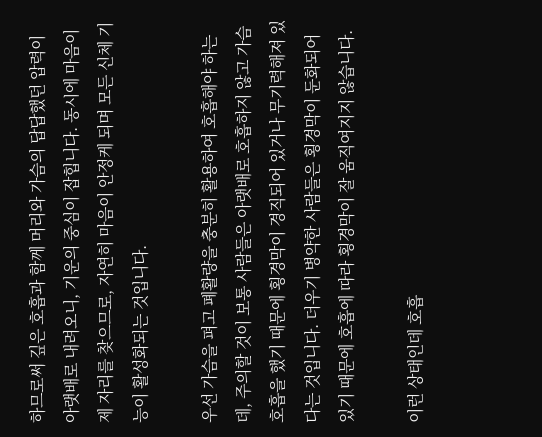하므로써 깊은 호흡과 함께 머리와 가슴의 답답했던 압력이 아랫배로 내려오니, 기운의 중심이 잡힙니다. 동시에 마음이 제 자리를 찾으므로, 자연히 마음이 안정케 되며 모든 신체 기능이 활성화되는 것입니다.

우선 가슴을 펴고 폐활량을 충분히 활용하여 호흡해야 하는데, 주의할 것이 보통 사람들은 아랫배로 호흡하지 않고 가슴호흡을 했기 때문에 횡경막이 경직되어 있거나 무기력해져 있다는 것입니다. 더우기 병약한 사람들은 횡경막이 둔화되어 있기 때문에 호흡에 따라 횡경막이 잘 움직여지지 않습니다.

이런 상태인데 호흡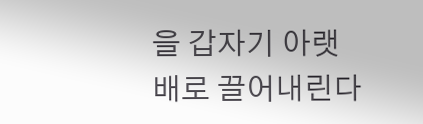을 갑자기 아랫배로 끌어내린다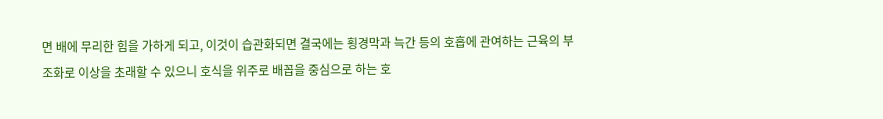면 배에 무리한 힘을 가하게 되고, 이것이 습관화되면 결국에는 횡경막과 늑간 등의 호흡에 관여하는 근육의 부조화로 이상을 초래할 수 있으니 호식을 위주로 배꼽을 중심으로 하는 호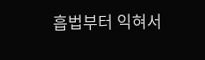흡법부터 익혀서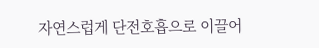자연스럽게 단전호흡으로 이끌어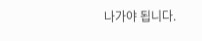나가야 됩니다.